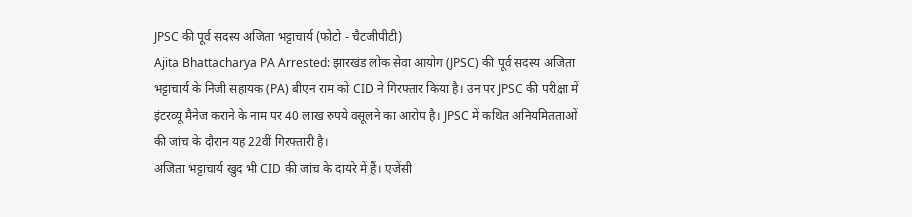JPSC की पूर्व सदस्य अजिता भट्टाचार्य (फोटो - चैटजीपीटी)
Ajita Bhattacharya PA Arrested: झारखंड लोक सेवा आयोग (JPSC) की पूर्व सदस्य अजिता भट्टाचार्य के निजी सहायक (PA) बीएन राम को CID ने गिरफ्तार किया है। उन पर JPSC की परीक्षा में इंटरव्यू मैनेज कराने के नाम पर 40 लाख रुपये वसूलने का आरोप है। JPSC में कथित अनियमितताओं की जांच के दौरान यह 22वीं गिरफ्तारी है।
अजिता भट्टाचार्य खुद भी CID की जांच के दायरे में हैं। एजेंसी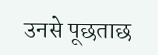उनसे पूछताछ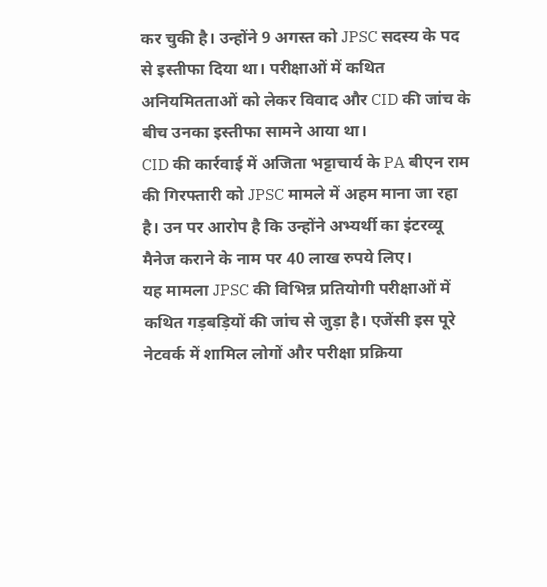कर चुकी है। उन्होंने 9 अगस्त को JPSC सदस्य के पद से इस्तीफा दिया था। परीक्षाओं में कथित अनियमितताओं को लेकर विवाद और CID की जांच के बीच उनका इस्तीफा सामने आया था।
CID की कार्रवाई में अजिता भट्टाचार्य के PA बीएन राम की गिरफ्तारी को JPSC मामले में अहम माना जा रहा है। उन पर आरोप है कि उन्होंने अभ्यर्थी का इंटरव्यू मैनेज कराने के नाम पर 40 लाख रुपये लिए।
यह मामला JPSC की विभिन्न प्रतियोगी परीक्षाओं में कथित गड़बड़ियों की जांच से जुड़ा है। एजेंसी इस पूरे नेटवर्क में शामिल लोगों और परीक्षा प्रक्रिया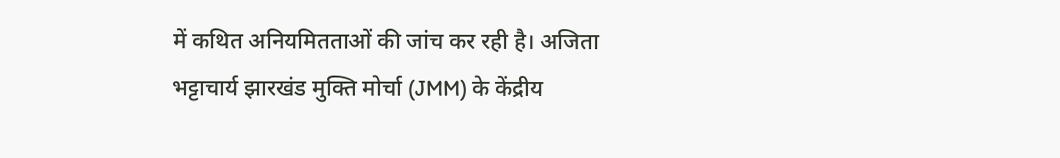में कथित अनियमितताओं की जांच कर रही है। अजिता भट्टाचार्य झारखंड मुक्ति मोर्चा (JMM) के केंद्रीय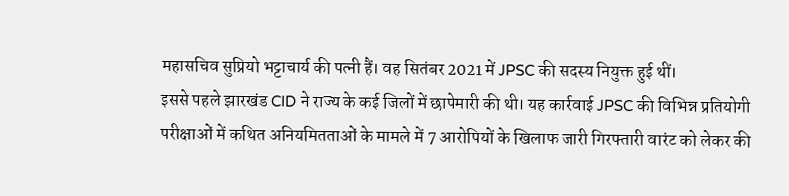महासचिव सुप्रियो भट्टाचार्य की पत्नी हैं। वह सितंबर 2021 में JPSC की सदस्य नियुक्त हुई थीं।
इससे पहले झारखंड CID ने राज्य के कई जिलों में छापेमारी की थी। यह कार्रवाई JPSC की विभिन्न प्रतियोगी परीक्षाओं में कथित अनियमितताओं के मामले में 7 आरोपियों के खिलाफ जारी गिरफ्तारी वारंट को लेकर की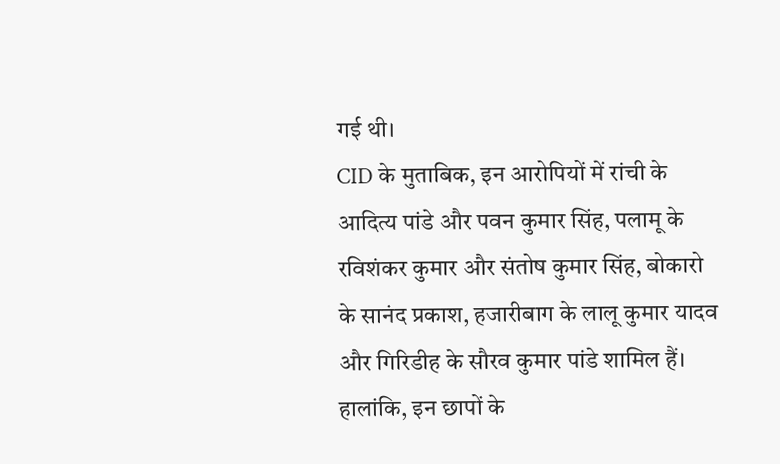गई थी।
CID के मुताबिक, इन आरोपियों में रांची के आदित्य पांडे और पवन कुमार सिंह, पलामू के रविशंकर कुमार और संतोष कुमार सिंह, बोकारो के सानंद प्रकाश, हजारीबाग के लालू कुमार यादव और गिरिडीह के सौरव कुमार पांडे शामिल हैं। हालांकि, इन छापों के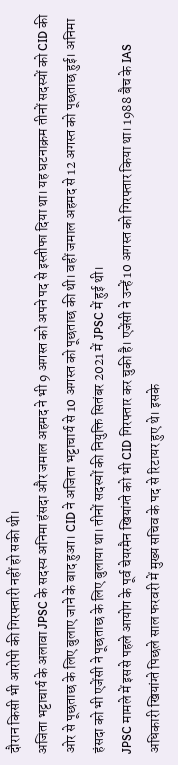दौरान किसी भी आरोपी की गिरफ्तारी नहीं हो सकी थी।
अजिता भट्टाचार्य के अलावा JPSC के सदस्य अनिमा हंसदा और जमाल अहमद ने भी 9 अगस्त को अपने पद से इस्तीफा दिया था। यह घटनाक्रम तीनों सदस्यों को CID की ओर से पूछताछ के लिए बुलाए जाने के बाद हुआ। CID ने अजिता भट्टाचार्य से 10 अगस्त को पूछताछ की थी। वहीं जमाल अहमद से 12 अगस्त को पूछताछ हुई। अनिमा हंसदा को भी एजेंसी ने पूछताछ के लिए बुलाया था। तीनों सदस्यों की नियुक्ति सितंबर 2021 में JPSC में हुई थी।
JPSC मामले में इससे पहले आयोग के पूर्व चेयरमैन खियांग्ते को भी CID गिरफ्तार कर चुकी है। एजेंसी ने उन्हें 10 अगस्त को गिरफ्तार किया था। 1988 बैच के IAS अधिकारी खियांग्ते पिछले साल फरवरी में मुख्य सचिव के पद से रिटायर हुए थे। इसके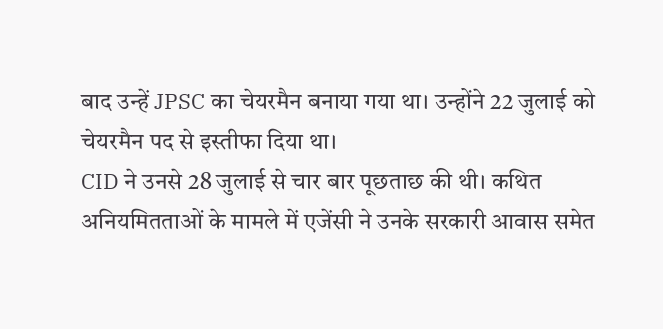बाद उन्हें JPSC का चेयरमैन बनाया गया था। उन्होंने 22 जुलाई को चेयरमैन पद से इस्तीफा दिया था।
CID ने उनसे 28 जुलाई से चार बार पूछताछ की थी। कथित अनियमितताओं के मामले में एजेंसी ने उनके सरकारी आवास समेत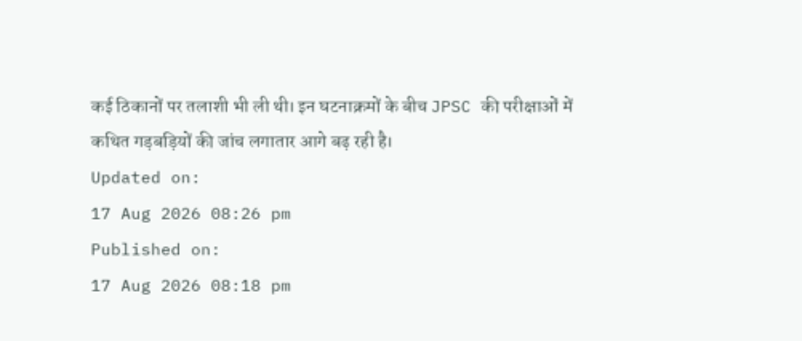कई ठिकानों पर तलाशी भी ली थी। इन घटनाक्रमों के बीच JPSC की परीक्षाओं में कथित गड़बड़ियों की जांच लगातार आगे बढ़ रही है।
Updated on:
17 Aug 2026 08:26 pm
Published on:
17 Aug 2026 08:18 pm